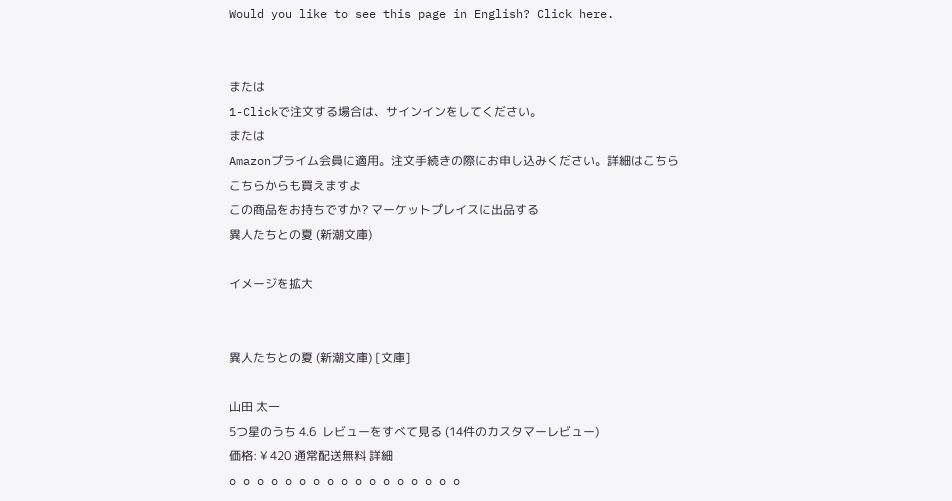Would you like to see this page in English? Click here.


または
1-Clickで注文する場合は、サインインをしてください。
または
Amazonプライム会員に適用。注文手続きの際にお申し込みください。詳細はこちら
こちらからも買えますよ
この商品をお持ちですか? マーケットプレイスに出品する
異人たちとの夏 (新潮文庫)

イメージを拡大


異人たちとの夏 (新潮文庫) [文庫]

山田 太一
5つ星のうち 4.6  レビューをすべて見る (14件のカスタマーレビュー)
価格: ¥ 420 通常配送無料 詳細
o o o o o o o o o o o o o o o o o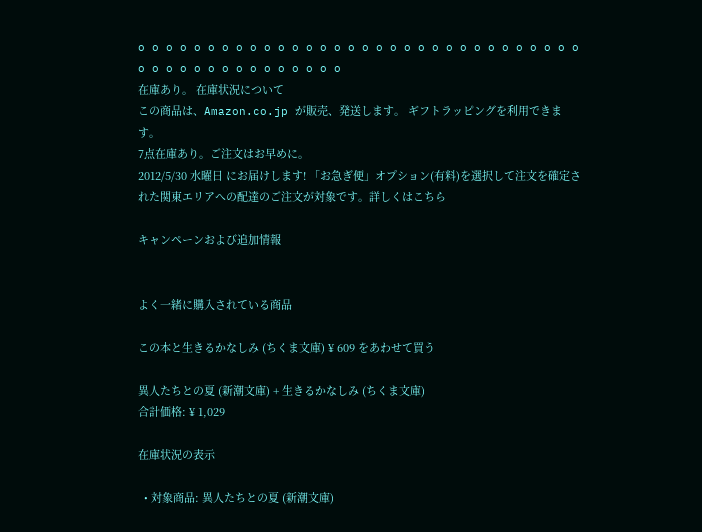o o o o o o o o o o o o o o o o o o o o o o o o o o o o o o o o o o o o o o o o o o o o o o o
在庫あり。 在庫状況について
この商品は、Amazon.co.jp が販売、発送します。 ギフトラッピングを利用できます。
7点在庫あり。ご注文はお早めに。
2012/5/30 水曜日 にお届けします! 「お急ぎ便」オプション(有料)を選択して注文を確定された関東エリアへの配達のご注文が対象です。詳しくはこちら

キャンペーンおよび追加情報


よく一緒に購入されている商品

この本と生きるかなしみ (ちくま文庫) ¥ 609 をあわせて買う

異人たちとの夏 (新潮文庫) + 生きるかなしみ (ちくま文庫)
合計価格: ¥ 1,029

在庫状況の表示

  • 対象商品: 異人たちとの夏 (新潮文庫)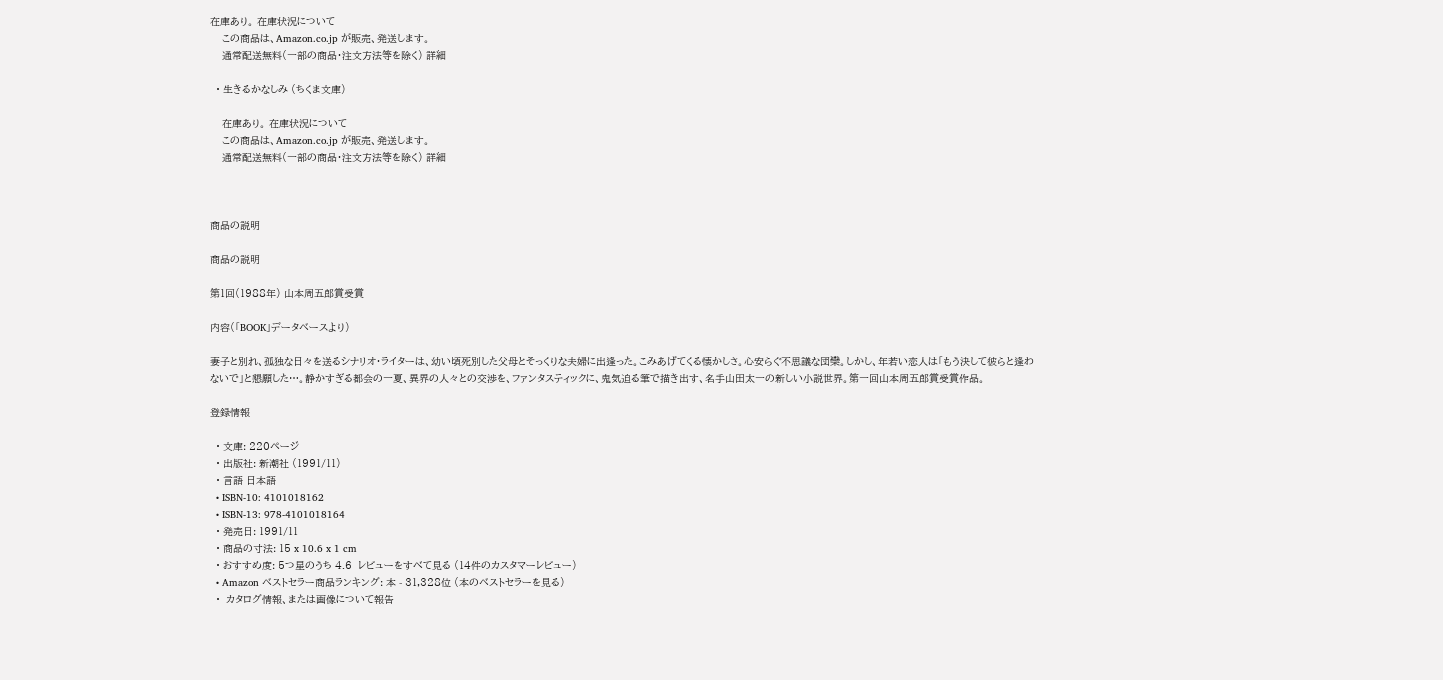在庫あり。 在庫状況について
    この商品は、Amazon.co.jp が販売、発送します。
    通常配送無料(一部の商品・注文方法等を除く) 詳細

  • 生きるかなしみ (ちくま文庫)

    在庫あり。 在庫状況について
    この商品は、Amazon.co.jp が販売、発送します。
    通常配送無料(一部の商品・注文方法等を除く) 詳細



商品の説明

商品の説明

第1回(1988年) 山本周五郎賞受賞

内容(「BOOK」データベースより)

妻子と別れ、孤独な日々を送るシナリオ・ライターは、幼い頃死別した父母とそっくりな夫婦に出逢った。こみあげてくる懐かしさ。心安らぐ不思議な団欒。しかし、年若い恋人は「もう決して彼らと逢わないで」と懇願した…。静かすぎる都会の一夏、異界の人々との交渉を、ファンタスティックに、鬼気迫る筆で描き出す、名手山田太一の新しい小説世界。第一回山本周五郎賞受賞作品。

登録情報

  • 文庫: 220ページ
  • 出版社: 新潮社 (1991/11)
  • 言語 日本語
  • ISBN-10: 4101018162
  • ISBN-13: 978-4101018164
  • 発売日: 1991/11
  • 商品の寸法: 15 x 10.6 x 1 cm
  • おすすめ度: 5つ星のうち 4.6  レビューをすべて見る (14件のカスタマーレビュー)
  • Amazon ベストセラー商品ランキング: 本 - 31,328位 (本のベストセラーを見る)
  •  カタログ情報、または画像について報告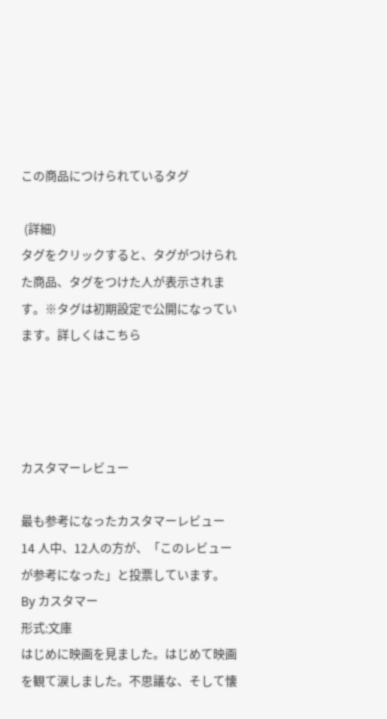この商品につけられているタグ

 (詳細)
タグをクリックすると、タグがつけられた商品、タグをつけた人が表示されます。※タグは初期設定で公開になっています。詳しくはこちら




カスタマーレビュー

最も参考になったカスタマーレビュー
14 人中、12人の方が、「このレビューが参考になった」と投票しています。
By カスタマー
形式:文庫
はじめに映画を見ました。はじめて映画を観て涙しました。不思議な、そして懐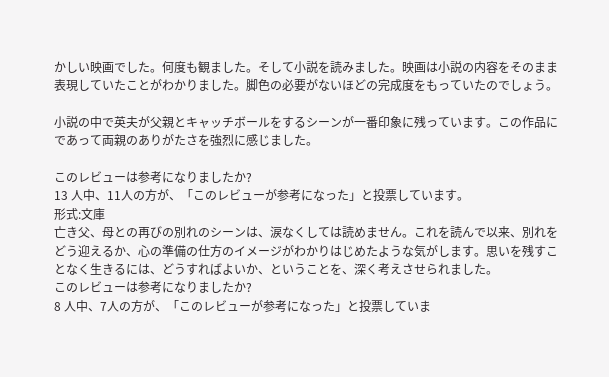かしい映画でした。何度も観ました。そして小説を読みました。映画は小説の内容をそのまま表現していたことがわかりました。脚色の必要がないほどの完成度をもっていたのでしょう。

小説の中で英夫が父親とキャッチボールをするシーンが一番印象に残っています。この作品にであって両親のありがたさを強烈に感じました。

このレビューは参考になりましたか?
13 人中、11人の方が、「このレビューが参考になった」と投票しています。
形式:文庫
亡き父、母との再びの別れのシーンは、涙なくしては読めません。これを読んで以来、別れをどう迎えるか、心の準備の仕方のイメージがわかりはじめたような気がします。思いを残すことなく生きるには、どうすればよいか、ということを、深く考えさせられました。
このレビューは参考になりましたか?
8 人中、7人の方が、「このレビューが参考になった」と投票していま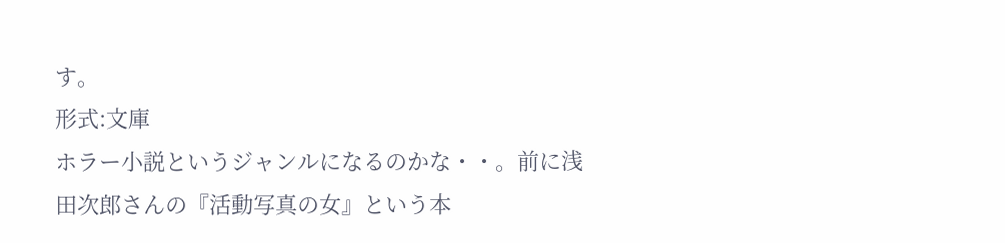す。
形式:文庫
ホラー小説というジャンルになるのかな・・。前に浅田次郎さんの『活動写真の女』という本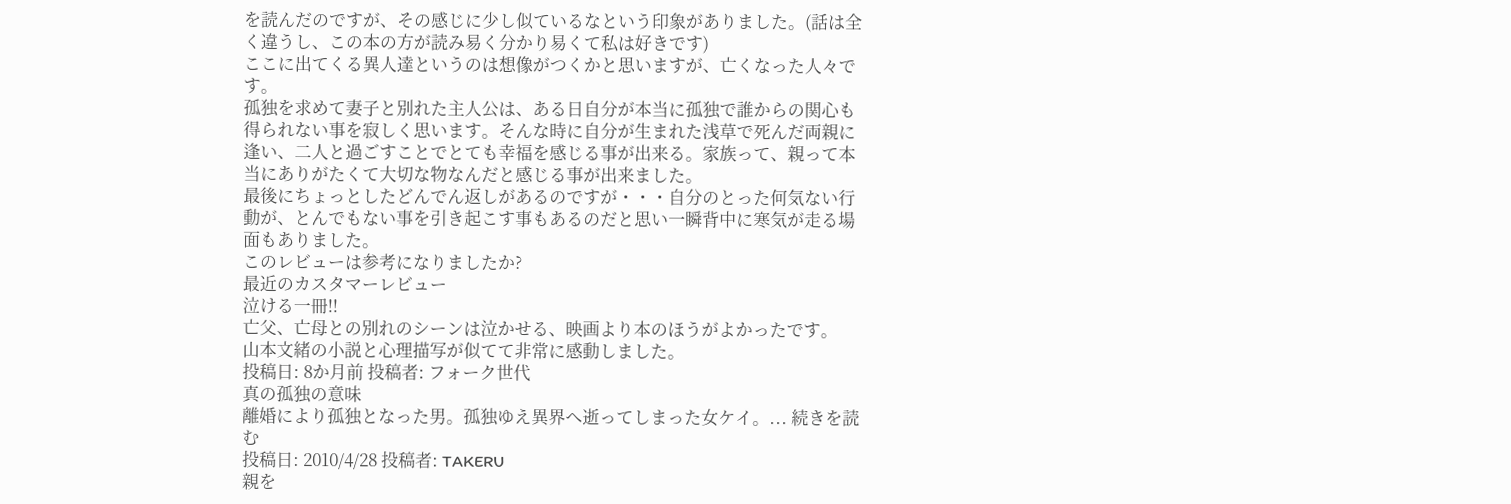を読んだのですが、その感じに少し似ているなという印象がありました。(話は全く違うし、この本の方が読み易く分かり易くて私は好きです)
ここに出てくる異人達というのは想像がつくかと思いますが、亡くなった人々です。
孤独を求めて妻子と別れた主人公は、ある日自分が本当に孤独で誰からの関心も得られない事を寂しく思います。そんな時に自分が生まれた浅草で死んだ両親に逢い、二人と過ごすことでとても幸福を感じる事が出来る。家族って、親って本当にありがたくて大切な物なんだと感じる事が出来ました。
最後にちょっとしたどんでん返しがあるのですが・・・自分のとった何気ない行動が、とんでもない事を引き起こす事もあるのだと思い一瞬背中に寒気が走る場面もありました。
このレビューは参考になりましたか?
最近のカスタマーレビュー
泣ける一冊!!
亡父、亡母との別れのシーンは泣かせる、映画より本のほうがよかったです。
山本文緒の小説と心理描写が似てて非常に感動しました。
投稿日: 8か月前 投稿者: フォーク世代
真の孤独の意味
離婚により孤独となった男。孤独ゆえ異界へ逝ってしまった女ケイ。... 続きを読む
投稿日: 2010/4/28 投稿者: TAKERU
親を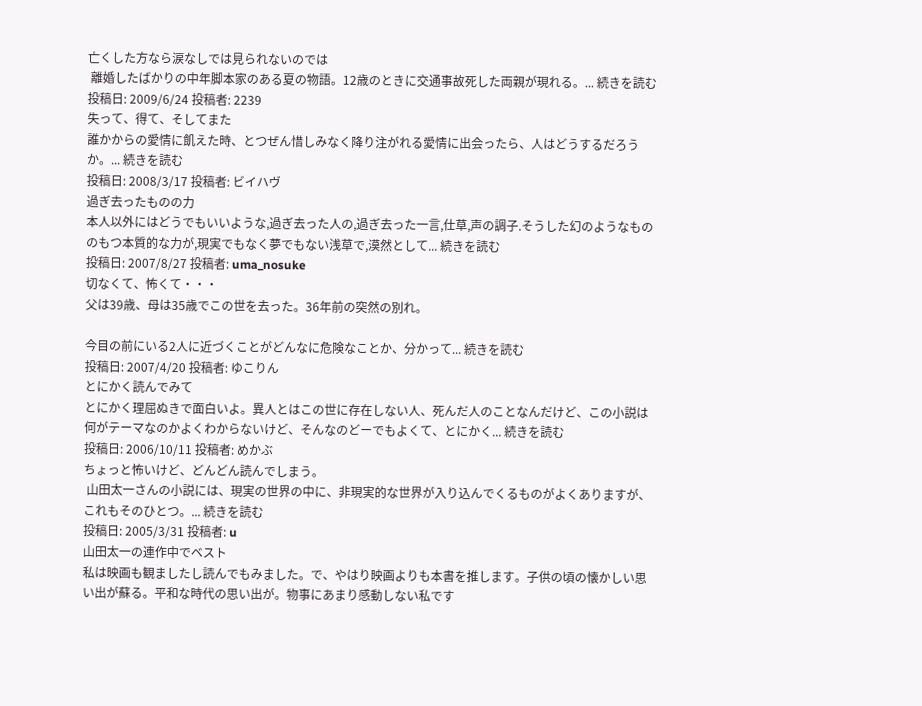亡くした方なら涙なしでは見られないのでは
 離婚したばかりの中年脚本家のある夏の物語。12歳のときに交通事故死した両親が現れる。... 続きを読む
投稿日: 2009/6/24 投稿者: 2239
失って、得て、そしてまた
誰かからの愛情に飢えた時、とつぜん惜しみなく降り注がれる愛情に出会ったら、人はどうするだろうか。... 続きを読む
投稿日: 2008/3/17 投稿者: ビイハヴ
過ぎ去ったものの力
本人以外にはどうでもいいような,過ぎ去った人の,過ぎ去った一言,仕草,声の調子.そうした幻のようなもののもつ本質的な力が,現実でもなく夢でもない浅草で,漠然として... 続きを読む
投稿日: 2007/8/27 投稿者: uma_nosuke
切なくて、怖くて・・・
父は39歳、母は35歳でこの世を去った。36年前の突然の別れ。

今目の前にいる2人に近づくことがどんなに危険なことか、分かって... 続きを読む
投稿日: 2007/4/20 投稿者: ゆこりん
とにかく読んでみて
とにかく理屈ぬきで面白いよ。異人とはこの世に存在しない人、死んだ人のことなんだけど、この小説は何がテーマなのかよくわからないけど、そんなのどーでもよくて、とにかく... 続きを読む
投稿日: 2006/10/11 投稿者: めかぶ
ちょっと怖いけど、どんどん読んでしまう。
 山田太一さんの小説には、現実の世界の中に、非現実的な世界が入り込んでくるものがよくありますが、これもそのひとつ。... 続きを読む
投稿日: 2005/3/31 投稿者: u
山田太一の連作中でベスト
私は映画も観ましたし読んでもみました。で、やはり映画よりも本書を推します。子供の頃の懐かしい思い出が蘇る。平和な時代の思い出が。物事にあまり感動しない私です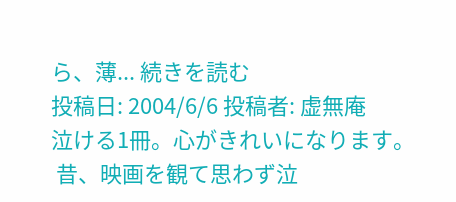ら、薄... 続きを読む
投稿日: 2004/6/6 投稿者: 虚無庵
泣ける1冊。心がきれいになります。
 昔、映画を観て思わず泣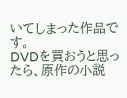いてしまった作品です。
DVDを買おうと思ったら、原作の小説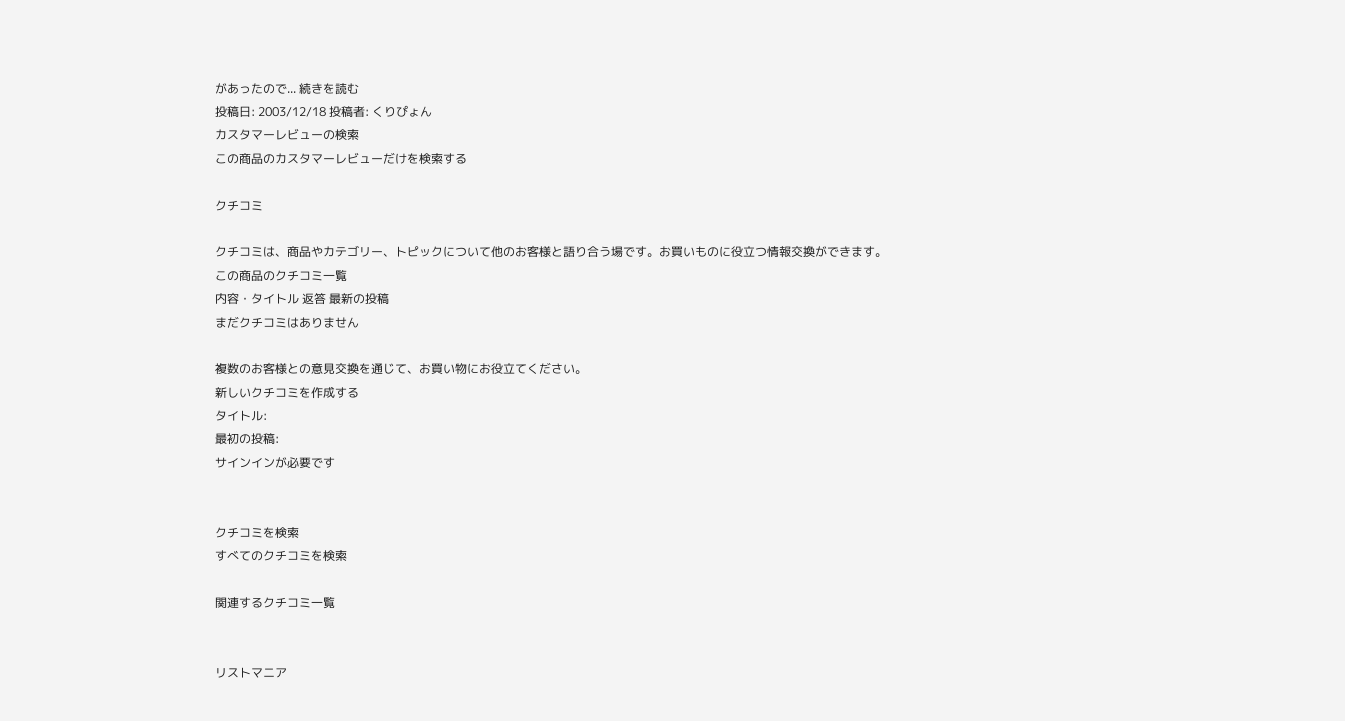があったので... 続きを読む
投稿日: 2003/12/18 投稿者: くりぴょん
カスタマーレビューの検索
この商品のカスタマーレビューだけを検索する

クチコミ

クチコミは、商品やカテゴリー、トピックについて他のお客様と語り合う場です。お買いものに役立つ情報交換ができます。
この商品のクチコミ一覧
内容・タイトル 返答 最新の投稿
まだクチコミはありません

複数のお客様との意見交換を通じて、お買い物にお役立てください。
新しいクチコミを作成する
タイトル:
最初の投稿:
サインインが必要です


クチコミを検索
すべてのクチコミを検索

関連するクチコミ一覧


リストマニア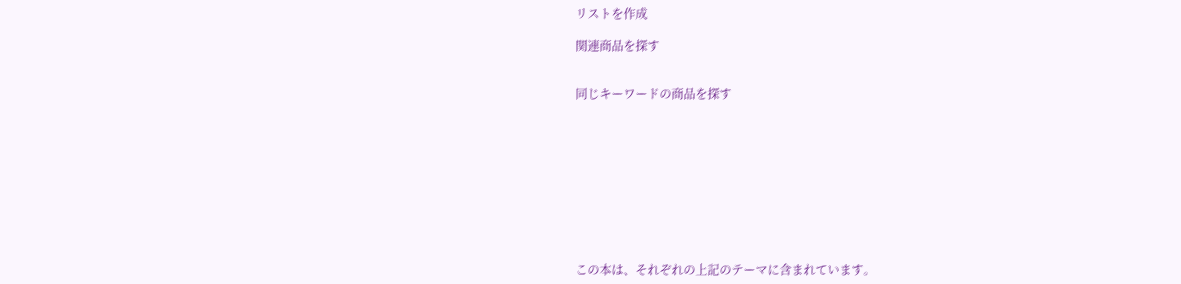リストを作成

関連商品を探す


同じキーワードの商品を探す










この本は、それぞれの上記のテーマに含まれています。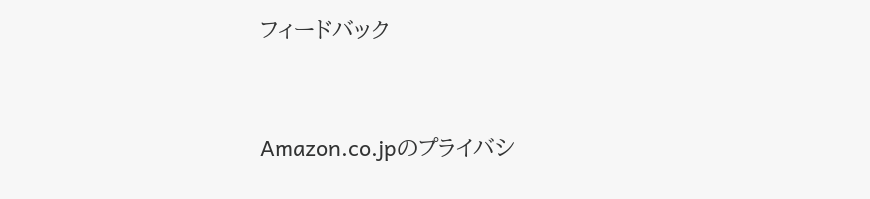フィードバック


Amazon.co.jpのプライバシ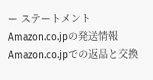ー ステートメント Amazon.co.jpの発送情報 Amazon.co.jpでの返品と交換